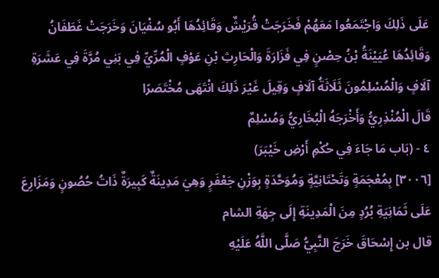عَلَى ذَلِكَ وَاجْتَمَعُوا مَعَهُمْ فَخَرَجَتْ قُرَيْشٌ وَقَائِدُهَا أَبُو سُفْيَانَ وَخَرَجَتْ غَطَفَانُ وَقَائِدُهَا عُيَيْنَةُ بْنُ حِصْنٍ فِي فَزَارَةَ وَالْحَارِثِ بْنِ عَوْفٍ الْمُرِّيِّ فِي بَنِي مُرَّةَ فِي عَشَرَةِ آلَافٍ وَالْمُسْلِمُونَ ثَلَاثَةُ آلَافٍ وَقِيلَ غَيْرَ ذَلِكَ انْتَهَى مُخْتَصَرًا
قَالَ الْمُنْذِرِيُّ وَأَخْرَجَهُ الْبُخَارِيُّ وَمُسْلِمٌ
٤ - (بَاب مَا جَاءَ فِي حُكْمِ أَرْضِ خَيْبَرَ)
[٣٠٠٦] بِمُعْجَمَةٍ وَتَحْتَانِيَّةٍ وَمُوَحَّدَةٍ بِوَزْنِ جَعْفَرٍ وَهِيَ مَدِينَةٌ كَبِيرَةٌ ذَاتُ حُصُونٍ وَمَزَارِعَ عَلَى ثَمَانِيَةِ بُرُدٍ مِنَ الْمَدِينَةِ إِلَى جِهَةِ الشام
قال بن إِسْحَاقَ خَرَجَ النَّبِيُّ صَلَّى اللَّهُ عَلَيْهِ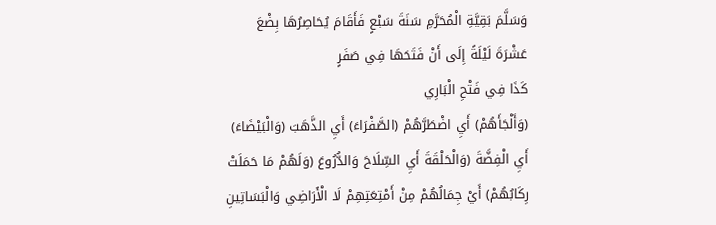وَسَلَّمَ بَقِيَّةِ الْمُحَرَّمِ سَنَةَ سَبْعٍ فَأَقَامَ يُحَاصِرُهَا بِضْعَ عَشْرَةَ لَيْلَةً إِلَى أَنْ فَتَحَهَا فِي صَفَرٍ
كَذَا فِي فَتْحِ الْبَارِي
(وَأَلْجَأَهُمْ) أَيِ اضْطَرَّهُمْ (الصَّفْرَاءَ) أَيِ الذَّهَبَ (وَالْبَيْضَاءَ) أَيِ الْفِضَّةَ (وَالْحَلْقَةَ أَيِ السِّلَاحَ وَالدُّرُوعَ (وَلَهُمْ مَا حَمَلَتْ رِكَابُهُمْ) أَيْ جِمَالُهُمْ مِنْ أَمْتِعَتِهِمْ لَا الْأَرَاضِي وَالْبَسَاتِينِ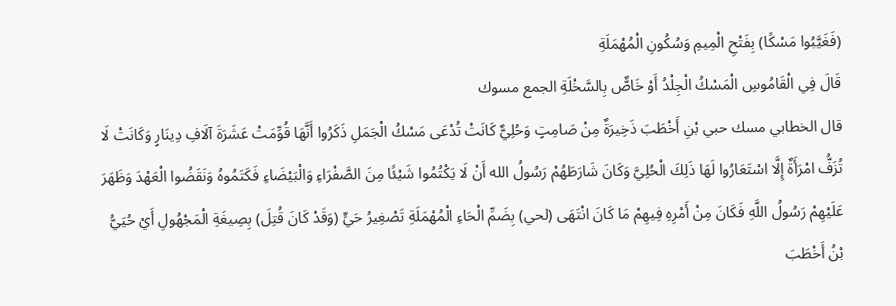(فَغَيَّبُوا مَسْكًا) بِفَتْحِ الْمِيمِ وَسُكُونِ الْمُهْمَلَةِ
قَالَ فِي الْقَامُوسِ الْمَسْكُ الْجِلْدُ أَوْ خَاصٌّ بِالسَّخْلَةِ الجمع مسوك
قال الخطابي مسك حبي بْنِ أَخْطَبَ ذَخِيرَةٌ مِنْ صَامِتٍ وَحُلِيٌّ كَانَتْ تُدْعَى مَسْكُ الْجَمَلِ ذَكَرُوا أَنَّهَا قُوِّمَتْ عَشَرَةَ آلَافِ دِينَارٍ وَكَانَتْ لَا تُزَفُّ امْرَأَةٌ إِلَّا اسْتَعَارُوا لَهَا ذَلِكَ الْحُلِيَّ وَكَانَ شَارَطَهُمْ رَسُولُ الله أَنْ لَا يَكْتُمُوا شَيْئًا مِنَ الصَّفْرَاءِ وَالْبَيْضَاءِ فَكَتَمُوهُ وَنَقَضُوا الْعَهْدَ وَظَهَرَ عَلَيْهِمْ رَسُولُ اللَّهِ فَكَانَ مِنْ أَمْرِهِ فِيهِمْ مَا كَانَ انْتَهَى (لحي) بِضَمِّ الْحَاءِ الْمُهْمَلَةِ تَصْغِيرُ حَيٍّ (وَقَدْ كَانَ قُتِلَ) بِصِيغَةِ الْمَجْهُولِ أَيْ حُيَيُّ بْنُ أَخْطَبَ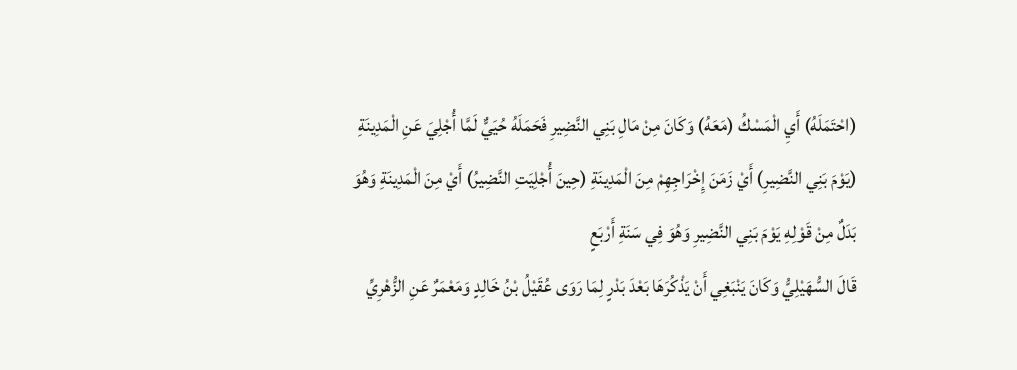(احْتَمَلَهُ) أَيِ الْمَسْكُ (مَعَهُ) وَكَانَ مِنْ مَالِ بَنِي النَّضِيرِ فَحَمَلَهُ حُيَيٌّ لَمَّا أُجْلِيَ عَنِ الْمَدِينَةِ (يَوْمَ بَنِي النَّضِيرِ) أَيْ زَمَنَ إِخْرَاجِهِمْ مِنَ الْمَدِينَةِ (حِينَ أُجْلِيَتِ النَّضِيرُ) أَيْ مِنَ الْمَدِينَةِ وَهُوَ بَدَلٌ مِنْ قَوْلِهِ يَوْمَ بَنِي النَّضِيرِ وَهُوَ فِي سَنَةِ أَرْبَعٍ
قَالَ السُّهَيْلِيُّ وَكَانَ يَنْبَغِي أَنْ يَذْكُرَهَا بَعْدَ بَدْرٍ لِمَا رَوَى عُقَيْلُ بْنُ خَالِدٍ وَمَعْمَرٌ عَنِ الزُّهْرِيِّ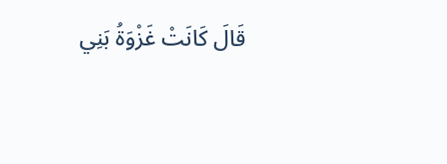قَالَ كَانَتْ غَزْوَةُ بَنِي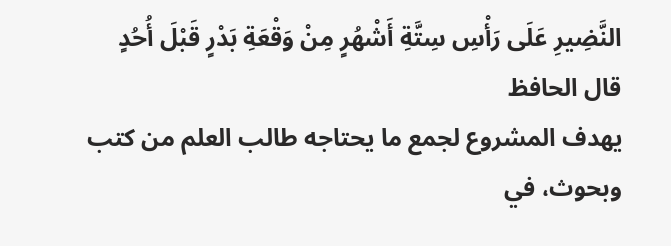النَّضِيرِ عَلَى رَأْسِ سِتَّةِ أَشْهُرٍ مِنْ وَقْعَةِ بَدْرٍ قَبْلَ أُحُدٍ
قال الحافظ
يهدف المشروع لجمع ما يحتاجه طالب العلم من كتب وبحوث، في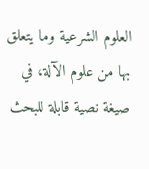العلوم الشرعية وما يتعلق بها من علوم الآلة، في صيغة نصية قابلة للبحث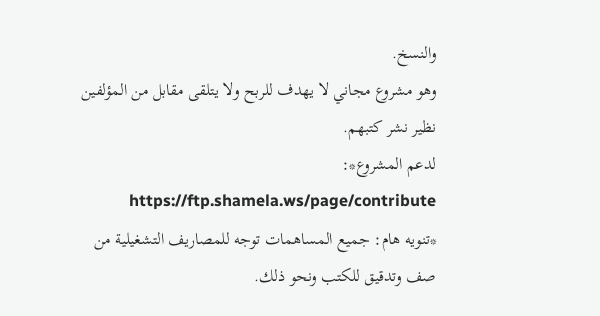والنسخ.
وهو مشروع مجاني لا يهدف للربح ولا يتلقى مقابل من المؤلفين نظير نشر كتبهم.
لدعم المشروع*: https://ftp.shamela.ws/page/contribute
*تنويه هام: جميع المساهمات توجه للمصاريف التشغيلية من صف وتدقيق للكتب ونحو ذلك.